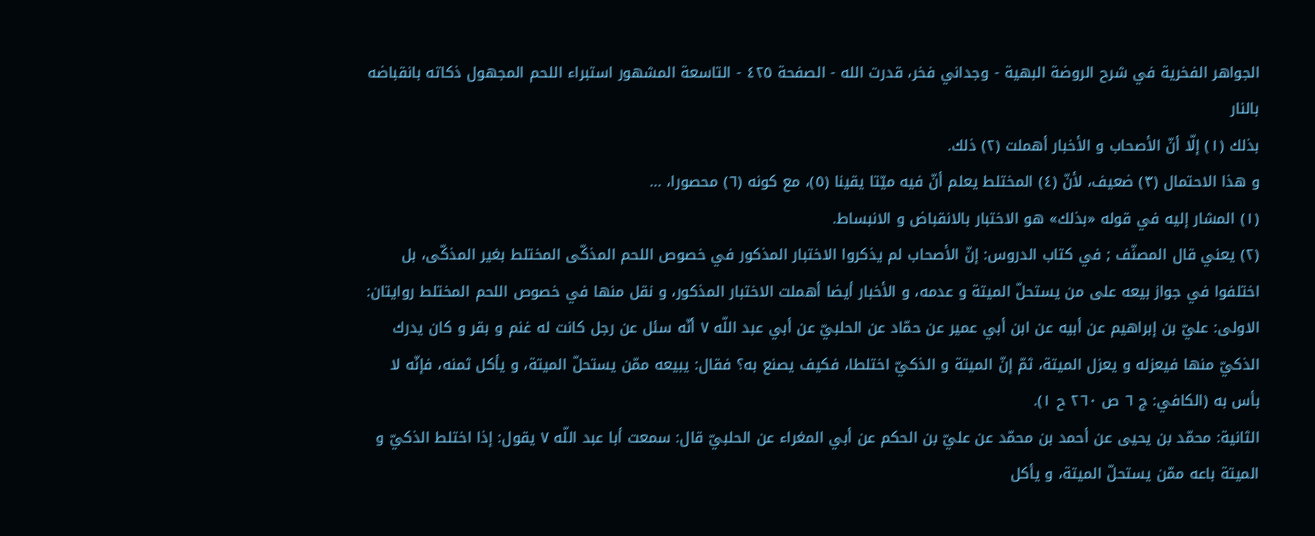الجواهر الفخرية في شرح الروضة البهية - وجداني فخر، قدرت الله - الصفحة ٤٢٥ - التاسعة المشهور استبراء اللحم المجهول ذكاته بانقباضه بالنار
بذلك (١) إلّا أنّ الأصحاب و الأخبار أهملت (٢) ذلك.
و هذا الاحتمال (٣) ضعيف، لأنّ (٤) المختلط يعلم أنّ فيه ميّتا يقينا (٥)، مع كونه (٦) محصورا، ...
(١) المشار إليه في قوله «بذلك» هو الاختبار بالانقباض و الانبساط.
(٢) يعني قال المصنّف ; في كتاب الدروس: إنّ الأصحاب لم يذكروا الاختبار المذكور في خصوص اللحم المذكّى المختلط بغير المذكّى، بل اختلفوا في جواز بيعه على من يستحلّ الميتة و عدمه، و الأخبار أيضا أهملت الاختبار المذكور، و نقل منها في خصوص اللحم المختلط روايتان:
الاولى: عليّ بن إبراهيم عن أبيه عن ابن أبي عمير عن حمّاد عن الحلبيّ عن أبي عبد اللّه ٧ أنّه سئل عن رجل كانت له غنم و بقر و كان يدرك الذكيّ منها فيعزله و يعزل الميتة، ثمّ إنّ الميتة و الذكيّ اختلطا، فكيف يصنع به؟ فقال: يبيعه ممّن يستحلّ الميتة، و يأكل ثمنه، فإنّه لا بأس به (الكافي: ج ٦ ص ٢٦٠ ح ١).
الثانية: محمّد بن يحيى عن أحمد بن محمّد عن عليّ بن الحكم عن أبي المغراء عن الحلبيّ قال: سمعت أبا عبد اللّه ٧ يقول: إذا اختلط الذكيّ و الميتة باعه ممّن يستحلّ الميتة، و يأكل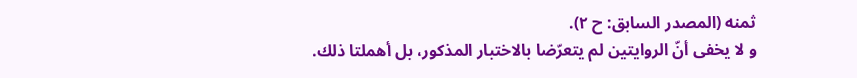ثمنه (المصدر السابق: ح ٢).
و لا يخفى أنّ الروايتين لم يتعرّضا بالاختبار المذكور، بل أهملتا ذلك.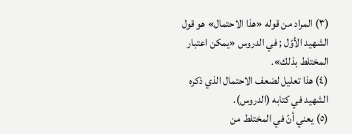(٣) المراد من قوله «هذا الاحتمال» هو قول الشهيد الأوّل ; في الدروس «يمكن اعتبار المختلط بذلك».
(٤) هذا تعليل لضعف الاحتمال الذي ذكره الشهيد في كتابه (الدروس).
(٥) يعني أنّ في المختلط من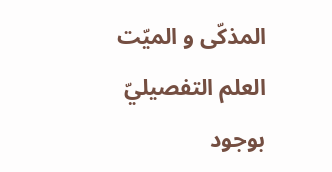المذكّى و الميّت العلم التفصيليّ بوجود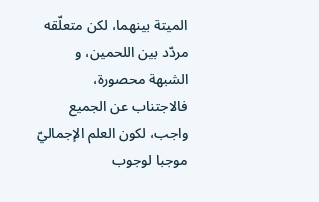الميتة بينهما، لكن متعلّقه مردّد بين اللحمين، و الشبهة محصورة، فالاجتناب عن الجميع واجب، لكون العلم الإجماليّ موجبا لوجوب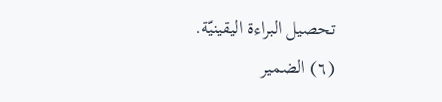تحصيل البراءة اليقينيّة.
(٦) الضمير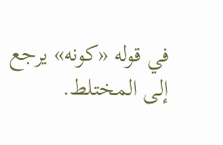في قوله «كونه» يرجع إلى المختلط.